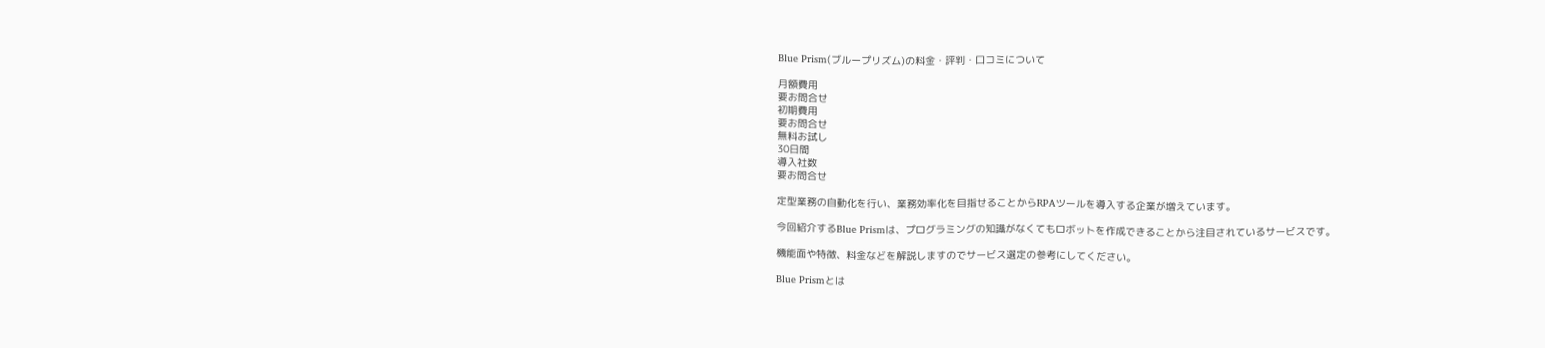Blue Prism(ブループリズム)の料金・評判・口コミについて

月額費用
要お問合せ
初期費用
要お問合せ
無料お試し
30日間
導入社数
要お問合せ

定型業務の自動化を行い、業務効率化を目指せることからRPAツールを導入する企業が増えています。

今回紹介するBlue Prismは、プログラミングの知識がなくてもロボットを作成できることから注目されているサービスです。

機能面や特徴、料金などを解説しますのでサービス選定の参考にしてください。

Blue Prismとは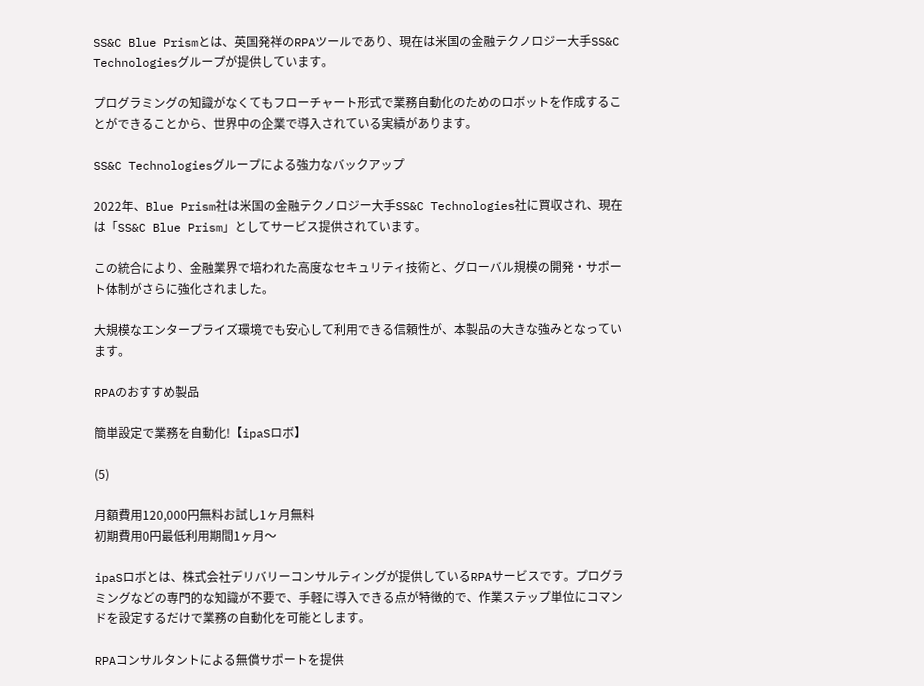SS&C Blue Prismとは、英国発祥のRPAツールであり、現在は米国の金融テクノロジー大手SS&C Technologiesグループが提供しています。

プログラミングの知識がなくてもフローチャート形式で業務自動化のためのロボットを作成することができることから、世界中の企業で導入されている実績があります。

SS&C Technologiesグループによる強力なバックアップ

2022年、Blue Prism社は米国の金融テクノロジー大手SS&C Technologies社に買収され、現在は「SS&C Blue Prism」としてサービス提供されています。

この統合により、金融業界で培われた高度なセキュリティ技術と、グローバル規模の開発・サポート体制がさらに強化されました。

大規模なエンタープライズ環境でも安心して利用できる信頼性が、本製品の大きな強みとなっています。

RPAのおすすめ製品

簡単設定で業務を自動化!【ipaSロボ】

(5)

月額費用120,000円無料お試し1ヶ月無料
初期費用0円最低利用期間1ヶ月〜

ipaSロボとは、株式会社デリバリーコンサルティングが提供しているRPAサービスです。プログラミングなどの専門的な知識が不要で、手軽に導入できる点が特徴的で、作業ステップ単位にコマンドを設定するだけで業務の自動化を可能とします。

RPAコンサルタントによる無償サポートを提供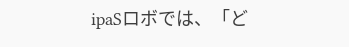ipaSロボでは、「ど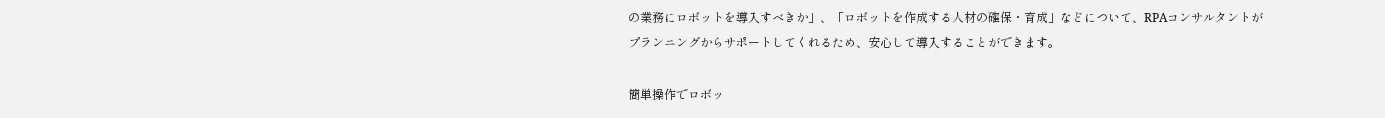の業務にロボットを導入すべきか」、「ロボットを作成する人材の確保・育成」などについて、RPAコンサルタントがプランニングからサポートしてくれるため、安心して導入することができます。

簡単操作でロボッ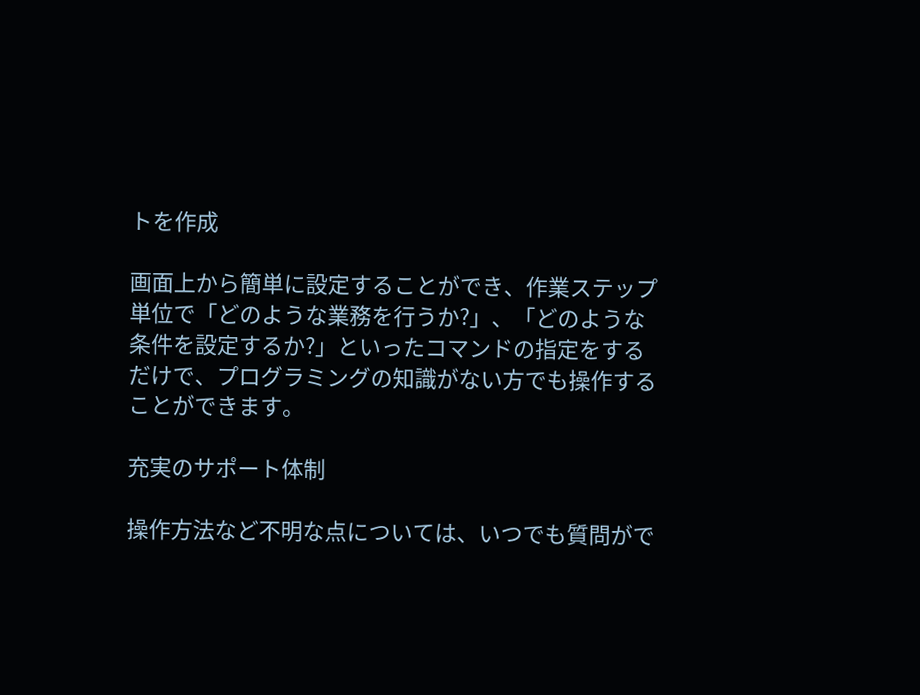トを作成

画面上から簡単に設定することができ、作業ステップ単位で「どのような業務を行うか?」、「どのような条件を設定するか?」といったコマンドの指定をするだけで、プログラミングの知識がない方でも操作することができます。

充実のサポート体制

操作方法など不明な点については、いつでも質問がで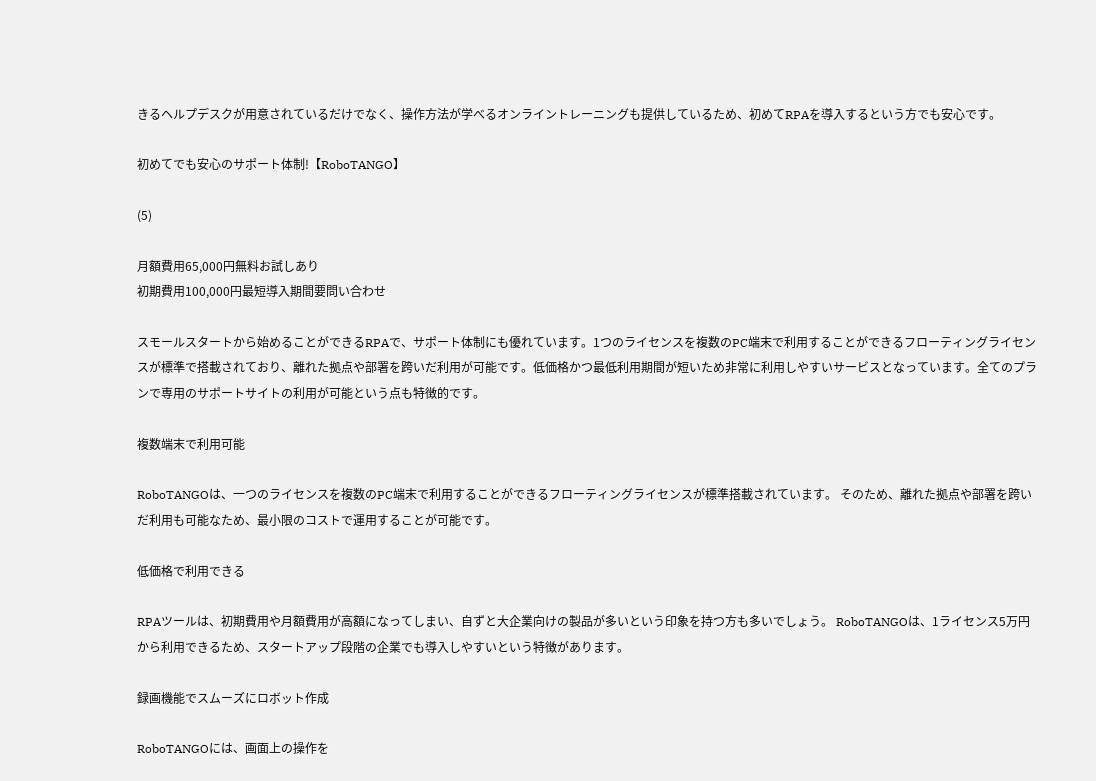きるヘルプデスクが用意されているだけでなく、操作方法が学べるオンライントレーニングも提供しているため、初めてRPAを導入するという方でも安心です。

初めてでも安心のサポート体制!【RoboTANGO】

(5)

月額費用65,000円無料お試しあり
初期費用100,000円最短導入期間要問い合わせ

スモールスタートから始めることができるRPAで、サポート体制にも優れています。1つのライセンスを複数のPC端末で利用することができるフローティングライセンスが標準で搭載されており、離れた拠点や部署を跨いだ利用が可能です。低価格かつ最低利用期間が短いため非常に利用しやすいサービスとなっています。全てのプランで専用のサポートサイトの利用が可能という点も特徴的です。

複数端末で利用可能

RoboTANGOは、一つのライセンスを複数のPC端末で利用することができるフローティングライセンスが標準搭載されています。 そのため、離れた拠点や部署を跨いだ利用も可能なため、最小限のコストで運用することが可能です。

低価格で利用できる

RPAツールは、初期費用や月額費用が高額になってしまい、自ずと大企業向けの製品が多いという印象を持つ方も多いでしょう。 RoboTANGOは、1ライセンス5万円から利用できるため、スタートアップ段階の企業でも導入しやすいという特徴があります。

録画機能でスムーズにロボット作成

RoboTANGOには、画面上の操作を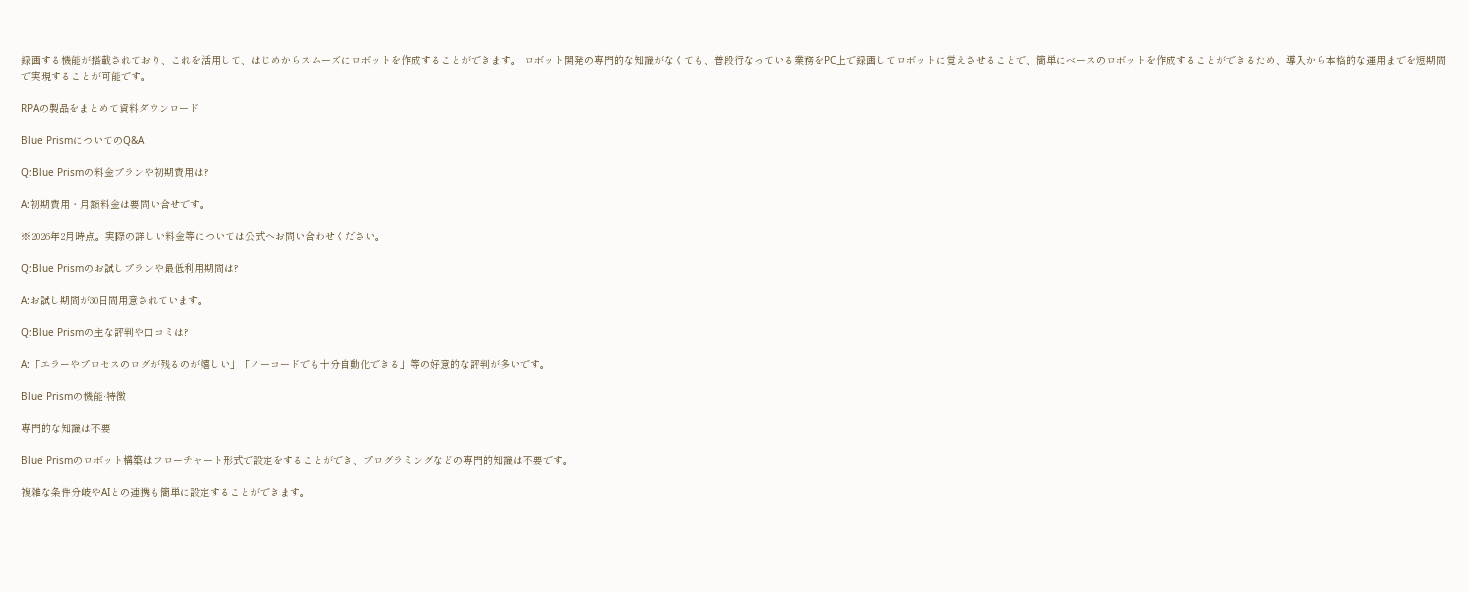録画する機能が搭載されており、これを活用して、はじめからスムーズにロボットを作成することができます。 ロボット開発の専門的な知識がなくても、普段行なっている業務をPC上で録画してロボットに覚えさせることで、簡単にベースのロボットを作成することができるため、導入から本格的な運用までを短期間で実現することが可能です。

RPAの製品をまとめて資料ダウンロード

Blue PrismについてのQ&A

Q:Blue Prismの料金プランや初期費用は?

A:初期費用・月額料金は要問い合せです。

※2026年2月時点。実際の詳しい料金等については公式へお問い合わせください。

Q:Blue Prismのお試しプランや最低利用期間は?

A:お試し期間が30日間用意されています。

Q:Blue Prismの主な評判や口コミは?

A:「エラーやプロセスのログが残るのが嬉しい」「ノーコードでも十分自動化できる」等の好意的な評判が多いです。

Blue Prismの機能·特徴

専門的な知識は不要

Blue Prismのロボット構築はフローチャート形式で設定をすることができ、プログラミングなどの専門的知識は不要です。

複雑な条件分岐やAIとの連携も簡単に設定することができます。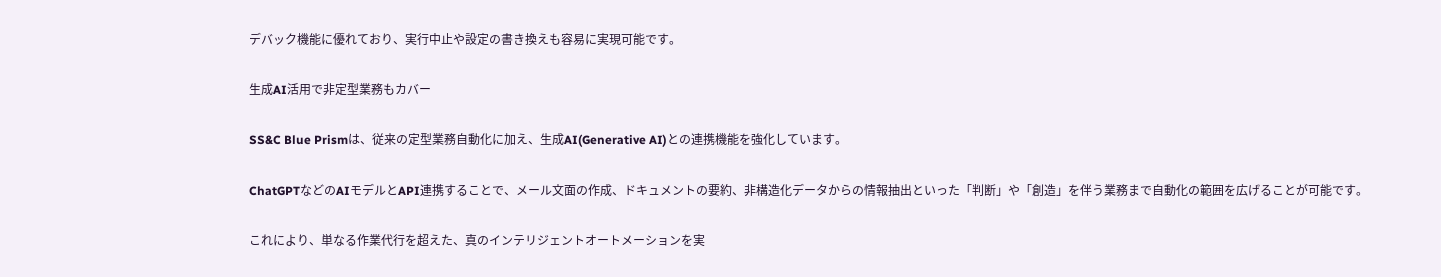デバック機能に優れており、実行中止や設定の書き換えも容易に実現可能です。

生成AI活用で非定型業務もカバー

SS&C Blue Prismは、従来の定型業務自動化に加え、生成AI(Generative AI)との連携機能を強化しています。

ChatGPTなどのAIモデルとAPI連携することで、メール文面の作成、ドキュメントの要約、非構造化データからの情報抽出といった「判断」や「創造」を伴う業務まで自動化の範囲を広げることが可能です。

これにより、単なる作業代行を超えた、真のインテリジェントオートメーションを実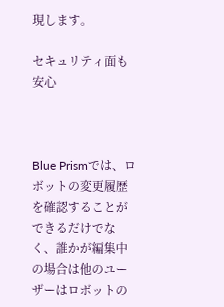現します。

セキュリティ面も安心



Blue Prismでは、ロボットの変更履歴を確認することができるだけでなく、誰かが編集中の場合は他のユーザーはロボットの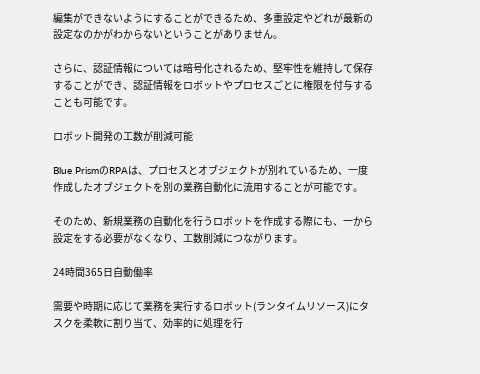編集ができないようにすることができるため、多重設定やどれが最新の設定なのかがわからないということがありません。

さらに、認証情報については暗号化されるため、堅牢性を維持して保存することができ、認証情報をロボットやプロセスごとに権限を付与することも可能です。

ロボット開発の工数が削減可能

Blue PrismのRPAは、プロセスとオブジェクトが別れているため、一度作成したオブジェクトを別の業務自動化に流用することが可能です。

そのため、新規業務の自動化を行うロボットを作成する際にも、一から設定をする必要がなくなり、工数削減につながります。

24時間365日自動働率

需要や時期に応じて業務を実行するロボット(ランタイムリソース)にタスクを柔軟に割り当て、効率的に処理を行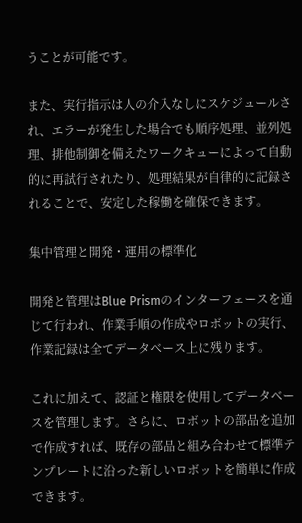うことが可能です。

また、実行指示は人の介入なしにスケジュールされ、エラーが発生した場合でも順序処理、並列処理、排他制御を備えたワークキューによって自動的に再試行されたり、処理結果が自律的に記録されることで、安定した稼働を確保できます。

集中管理と開発・運用の標準化

開発と管理はBlue Prismのインターフェースを通じて行われ、作業手順の作成やロボットの実行、作業記録は全てデータベース上に残ります。

これに加えて、認証と権限を使用してデータベースを管理します。さらに、ロボットの部品を追加で作成すれば、既存の部品と組み合わせて標準テンプレートに沿った新しいロボットを簡単に作成できます。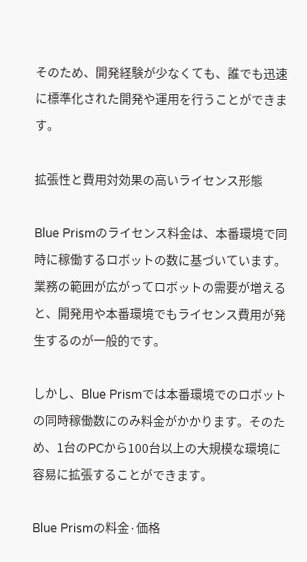そのため、開発経験が少なくても、誰でも迅速に標準化された開発や運用を行うことができます。

拡張性と費用対効果の高いライセンス形態

Blue Prismのライセンス料金は、本番環境で同時に稼働するロボットの数に基づいています。業務の範囲が広がってロボットの需要が増えると、開発用や本番環境でもライセンス費用が発生するのが一般的です。

しかし、Blue Prismでは本番環境でのロボットの同時稼働数にのみ料金がかかります。そのため、1台のPCから100台以上の大規模な環境に容易に拡張することができます。

Blue Prismの料金·価格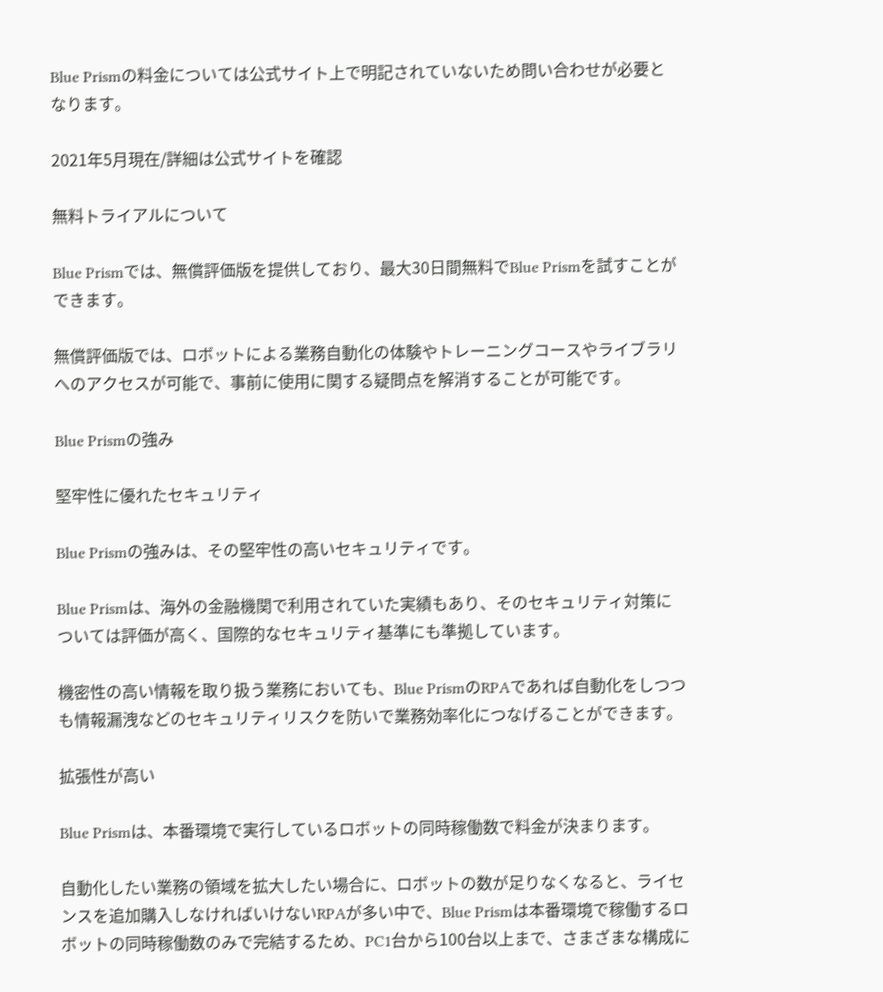Blue Prismの料金については公式サイト上で明記されていないため問い合わせが必要となります。

2021年5月現在/詳細は公式サイトを確認

無料トライアルについて

Blue Prismでは、無償評価版を提供しており、最大30日間無料でBlue Prismを試すことができます。

無償評価版では、ロボットによる業務自動化の体験やトレーニングコースやライブラリへのアクセスが可能で、事前に使用に関する疑問点を解消することが可能です。

Blue Prismの強み

堅牢性に優れたセキュリティ

Blue Prismの強みは、その堅牢性の高いセキュリティです。

Blue Prismは、海外の金融機関で利用されていた実績もあり、そのセキュリティ対策については評価が高く、国際的なセキュリティ基準にも準拠しています。

機密性の高い情報を取り扱う業務においても、Blue PrismのRPAであれば自動化をしつつも情報漏洩などのセキュリティリスクを防いで業務効率化につなげることができます。

拡張性が高い

Blue Prismは、本番環境で実行しているロボットの同時稼働数で料金が決まります。

自動化したい業務の領域を拡大したい場合に、ロボットの数が足りなくなると、ライセンスを追加購入しなければいけないRPAが多い中で、Blue Prismは本番環境で稼働するロボットの同時稼働数のみで完結するため、PC1台から100台以上まで、さまざまな構成に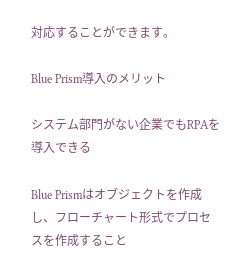対応することができます。

Blue Prism導入のメリット

システム部門がない企業でもRPAを導入できる

Blue Prismはオブジェクトを作成し、フローチャート形式でプロセスを作成すること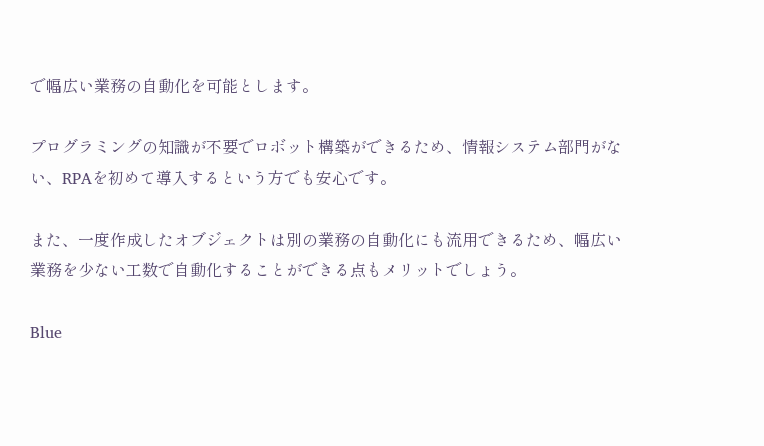で幅広い業務の自動化を可能とします。

プログラミングの知識が不要でロボット構築ができるため、情報システム部門がない、RPAを初めて導入するという方でも安心です。

また、一度作成したオブジェクトは別の業務の自動化にも流用できるため、幅広い業務を少ない工数で自動化することができる点もメリットでしょう。

Blue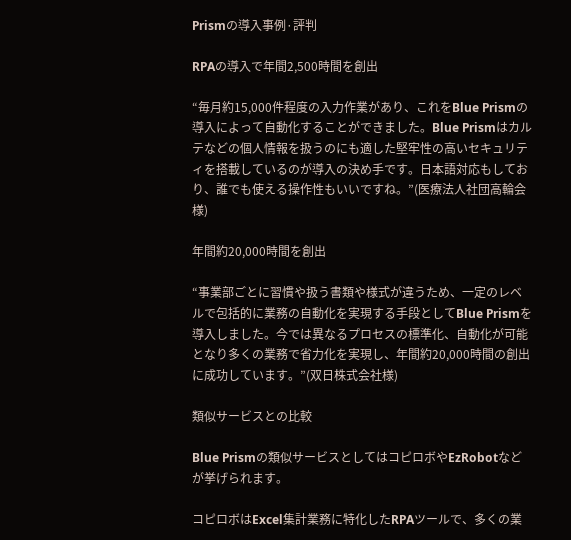Prismの導入事例·評判

RPAの導入で年間2,500時間を創出

“毎月約15,000件程度の入力作業があり、これをBlue Prismの導入によって自動化することができました。Blue Prismはカルテなどの個人情報を扱うのにも適した堅牢性の高いセキュリティを搭載しているのが導入の決め手です。日本語対応もしており、誰でも使える操作性もいいですね。”(医療法人社団高輪会様)

年間約20,000時間を創出

“事業部ごとに習慣や扱う書類や様式が違うため、一定のレベルで包括的に業務の自動化を実現する手段としてBlue Prismを導入しました。今では異なるプロセスの標準化、自動化が可能となり多くの業務で省力化を実現し、年間約20,000時間の創出に成功しています。”(双日株式会社様)

類似サービスとの比較

Blue Prismの類似サービスとしてはコピロボやEzRobotなどが挙げられます。

コピロボはExcel集計業務に特化したRPAツールで、多くの業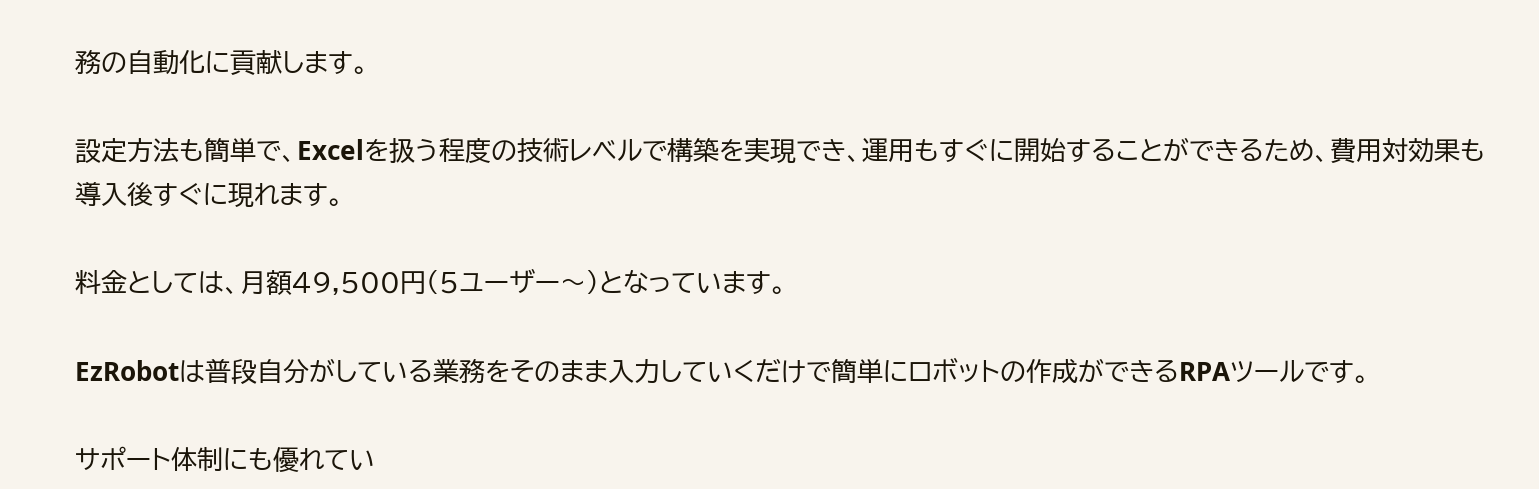務の自動化に貢献します。

設定方法も簡単で、Excelを扱う程度の技術レベルで構築を実現でき、運用もすぐに開始することができるため、費用対効果も導入後すぐに現れます。

料金としては、月額49,500円(5ユーザー〜)となっています。

EzRobotは普段自分がしている業務をそのまま入力していくだけで簡単にロボットの作成ができるRPAツールです。

サポート体制にも優れてい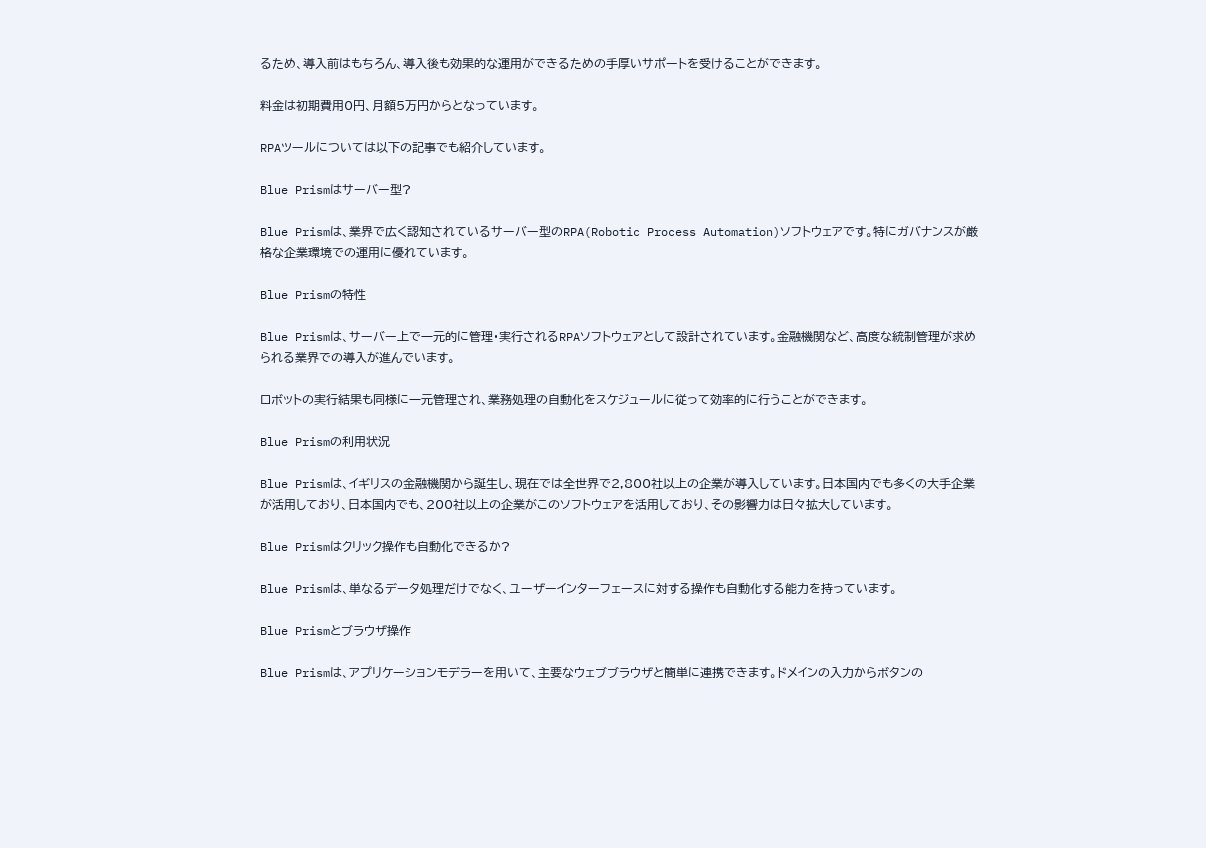るため、導入前はもちろん、導入後も効果的な運用ができるための手厚いサポートを受けることができます。

料金は初期費用0円、月額5万円からとなっています。

RPAツールについては以下の記事でも紹介しています。

Blue Prismはサーバー型?

Blue Prismは、業界で広く認知されているサーバー型のRPA(Robotic Process Automation)ソフトウェアです。特にガバナンスが厳格な企業環境での運用に優れています。

Blue Prismの特性

Blue Prismは、サーバー上で一元的に管理・実行されるRPAソフトウェアとして設計されています。金融機関など、高度な統制管理が求められる業界での導入が進んでいます。

ロボットの実行結果も同様に一元管理され、業務処理の自動化をスケジュールに従って効率的に行うことができます。

Blue Prismの利用状況

Blue Prismは、イギリスの金融機関から誕生し、現在では全世界で2,800社以上の企業が導入しています。日本国内でも多くの大手企業が活用しており、日本国内でも、200社以上の企業がこのソフトウェアを活用しており、その影響力は日々拡大しています。

Blue Prismはクリック操作も自動化できるか?

Blue Prismは、単なるデータ処理だけでなく、ユーザーインターフェースに対する操作も自動化する能力を持っています。

Blue Prismとブラウザ操作

Blue Prismは、アプリケーションモデラーを用いて、主要なウェブブラウザと簡単に連携できます。ドメインの入力からボタンの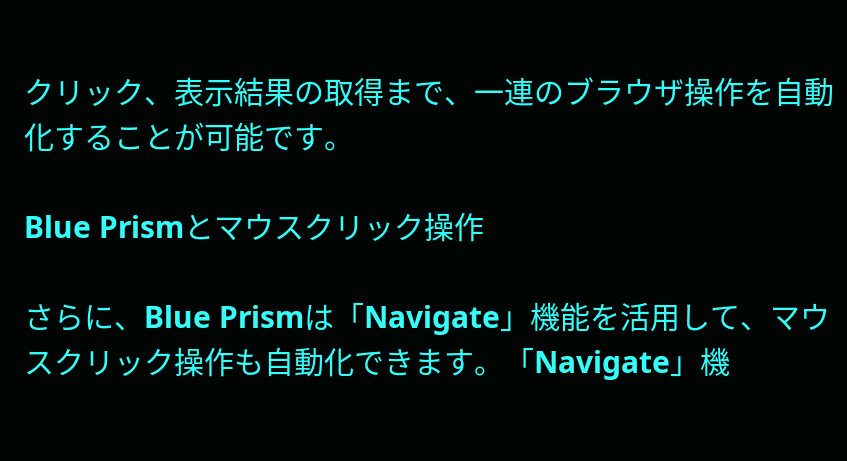クリック、表示結果の取得まで、一連のブラウザ操作を自動化することが可能です。

Blue Prismとマウスクリック操作

さらに、Blue Prismは「Navigate」機能を活用して、マウスクリック操作も自動化できます。「Navigate」機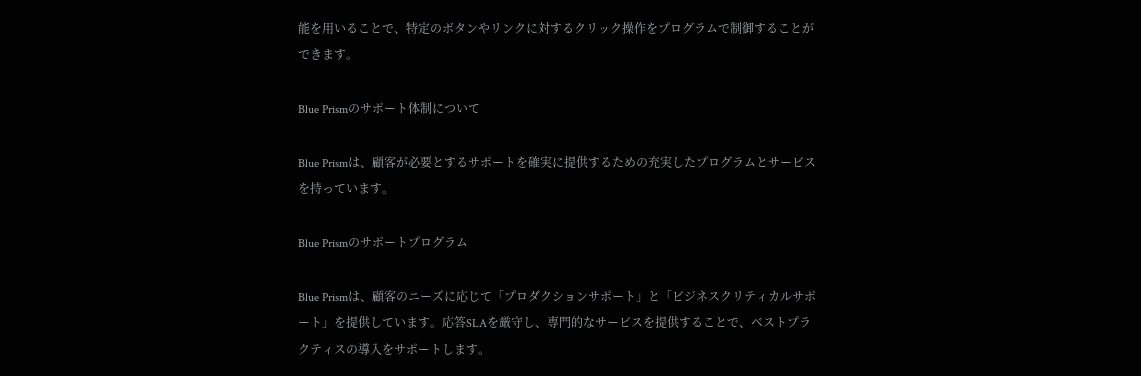能を用いることで、特定のボタンやリンクに対するクリック操作をプログラムで制御することができます。

Blue Prismのサポート体制について

Blue Prismは、顧客が必要とするサポートを確実に提供するための充実したプログラムとサービスを持っています。

Blue Prismのサポートプログラム

Blue Prismは、顧客のニーズに応じて「プロダクションサポート」と「ビジネスクリティカルサポート」を提供しています。応答SLAを厳守し、専門的なサービスを提供することで、ベストプラクティスの導入をサポートします。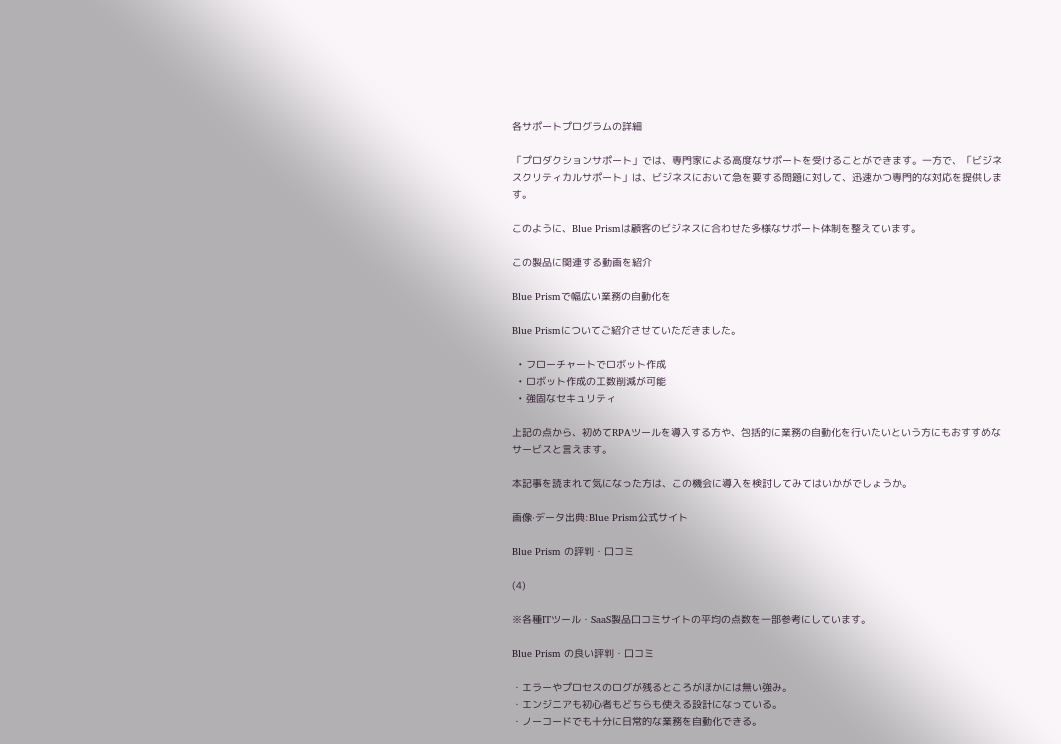各サポートプログラムの詳細

「プロダクションサポート」では、専門家による高度なサポートを受けることができます。一方で、「ビジネスクリティカルサポート」は、ビジネスにおいて急を要する問題に対して、迅速かつ専門的な対応を提供します。

このように、Blue Prismは顧客のビジネスに合わせた多様なサポート体制を整えています。

この製品に関連する動画を紹介

Blue Prismで幅広い業務の自動化を

Blue Prismについてご紹介させていただきました。

  • フローチャートでロボット作成
  • ロボット作成の工数削減が可能
  • 強固なセキュリティ

上記の点から、初めてRPAツールを導入する方や、包括的に業務の自動化を行いたいという方にもおすすめなサービスと言えます。

本記事を読まれて気になった方は、この機会に導入を検討してみてはいかがでしょうか。

画像·データ出典:Blue Prism公式サイト

Blue Prism の評判・口コミ

(4)

※各種ITツール・SaaS製品口コミサイトの平均の点数を一部参考にしています。

Blue Prism の良い評判・口コミ

・エラーやプロセスのログが残るところがほかには無い強み。
・エンジニアも初心者もどちらも使える設計になっている。
・ノーコードでも十分に日常的な業務を自動化できる。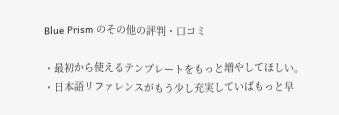Blue Prism のその他の評判・口コミ

・最初から使えるテンプレートをもっと増やしてほしい。
・日本語リファレンスがもう少し充実していばもっと早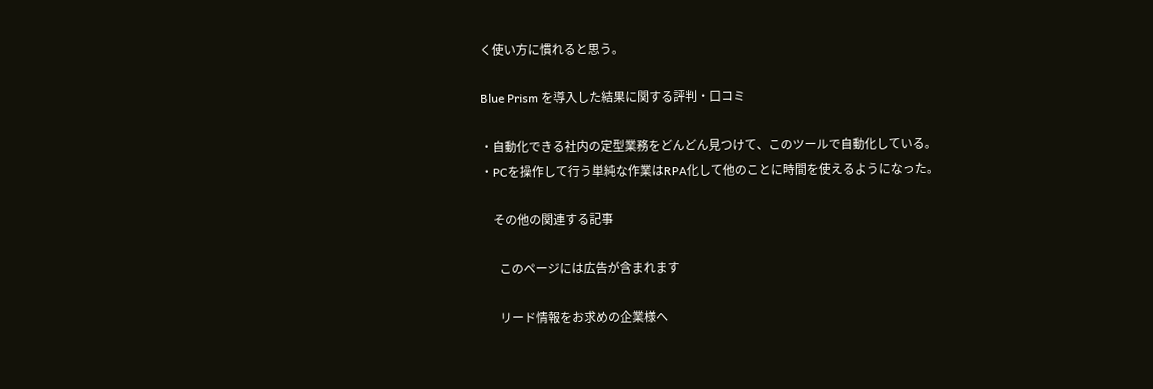く使い方に慣れると思う。

Blue Prism を導入した結果に関する評判・口コミ

・自動化できる社内の定型業務をどんどん見つけて、このツールで自動化している。
・PCを操作して行う単純な作業はRPA化して他のことに時間を使えるようになった。

    その他の関連する記事

      このページには広告が含まれます

      リード情報をお求めの企業様へ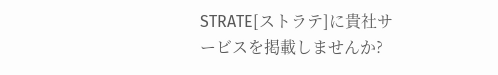STRATE[ストラテ]に貴社サービスを掲載しませんか?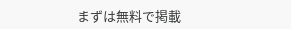まずは無料で掲載